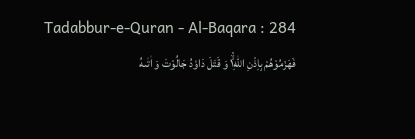Tadabbur-e-Quran - Al-Baqara : 284
فَهَزَمُوْهُمْ بِاِذْنِ اللّٰهِ١ۙ۫ وَ قَتَلَ دَاوٗدُ جَالُوْتَ وَ اٰتٰىهُ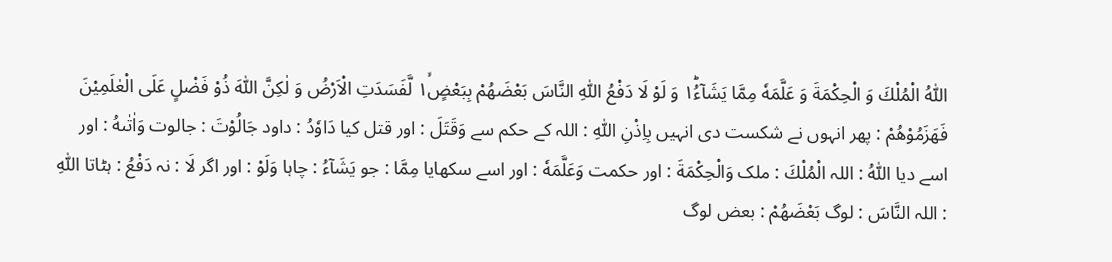اللّٰهُ الْمُلْكَ وَ الْحِكْمَةَ وَ عَلَّمَهٗ مِمَّا یَشَآءُ١ؕ وَ لَوْ لَا دَفْعُ اللّٰهِ النَّاسَ بَعْضَهُمْ بِبَعْضٍ١ۙ لَّفَسَدَتِ الْاَرْضُ وَ لٰكِنَّ اللّٰهَ ذُوْ فَضْلٍ عَلَى الْعٰلَمِیْنَ
فَهَزَمُوْھُمْ : پھر انہوں نے شکست دی انہیں بِاِذْنِ اللّٰهِ : اللہ کے حکم سے وَقَتَلَ : اور قتل کیا دَاوٗدُ : داود جَالُوْتَ : جالوت وَاٰتٰىهُ : اور اسے دیا اللّٰهُ : اللہ الْمُلْكَ : ملک وَالْحِكْمَةَ : اور حکمت وَعَلَّمَهٗ : اور اسے سکھایا مِمَّا : جو يَشَآءُ : چاہا وَلَوْ : اور اگر لَا : نہ دَفْعُ : ہٹاتا اللّٰهِ : اللہ النَّاسَ : لوگ بَعْضَهُمْ : بعض لوگ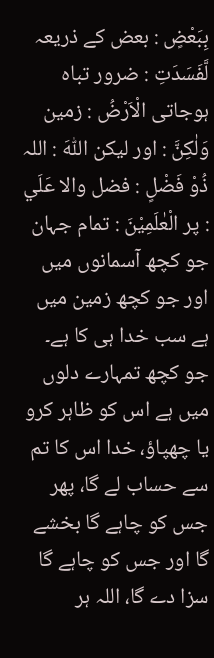بِبَعْضٍ : بعض کے ذریعہ لَّفَسَدَتِ : ضرور تباہ ہوجاتی الْاَرْضُ : زمین وَلٰكِنَّ : اور لیکن اللّٰهَ : اللہ ذُوْ فَضْلٍ : فضل والا عَلَي : پر الْعٰلَمِيْنَ : تمام جہان
جو کچھ آسمانوں میں اور جو کچھ زمین میں ہے سب خدا ہی کا ہے۔ جو کچھ تمہارے دلوں میں ہے اس کو ظاہر کرو یا چھپاؤ، خدا اس کا تم سے حساب لے گا، پھر جس کو چاہے گا بخشے گا اور جس کو چاہے گا سزا دے گا، اللہ ہر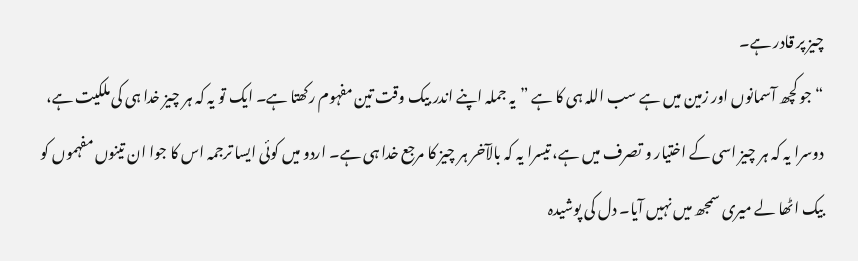چیز پر قادر ہے۔
“ جو کچھ آسمانوں اور زمین میں ہے سب اللہ ہی کا ہے ”یہ جملہ اپنے اندر بیک وقت تین مفہوم رکھتا ہے۔ ایک تو یہ کہ ہر چیز خدا ہی کی ملکیت ہے، دوسرا یہ کہ ہر چیز اسی کے اختیار و تصرف میں ہے، تیسرا یہ کہ بالآخر ہر چیز کا مرجع خدا ہی ہے۔ اردو میں کوئی ایسا ترجمہ اس کا جوا ان تینوں مفہموں کو بیک اٹھا لے میری سمجھ میں نہیں آیا۔ دل کی پوشیدہ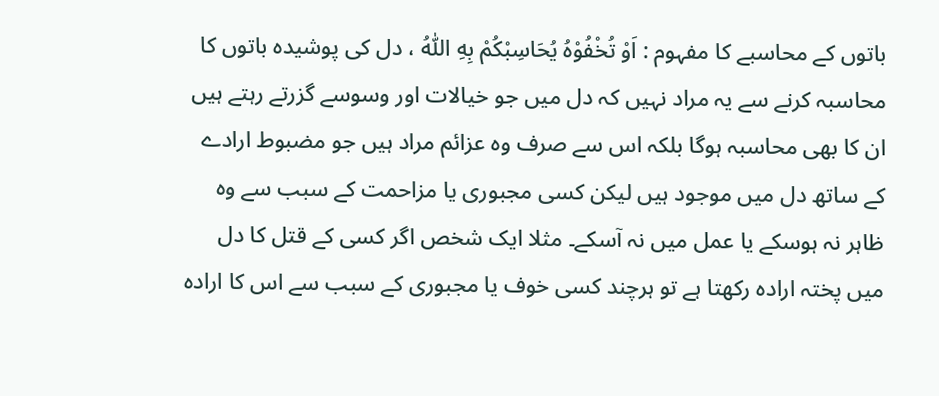باتوں کے محاسبے کا مفہوم : اَوْ تُخْفُوْهُ يُحَاسِبْكُمْ بِهِ اللّٰهُ ، دل کی پوشیدہ باتوں کا محاسبہ کرنے سے یہ مراد نہیں کہ دل میں جو خیالات اور وسوسے گزرتے رہتے ہیں ان کا بھی محاسبہ ہوگا بلکہ اس سے صرف وہ عزائم مراد ہیں جو مضبوط ارادے کے ساتھ دل میں موجود ہیں لیکن کسی مجبوری یا مزاحمت کے سبب سے وہ ظاہر نہ ہوسکے یا عمل میں نہ آسکے۔ مثلا ایک شخص اگر کسی کے قتل کا دل میں پختہ ارادہ رکھتا ہے تو ہرچند کسی خوف یا مجبوری کے سبب سے اس کا ارادہ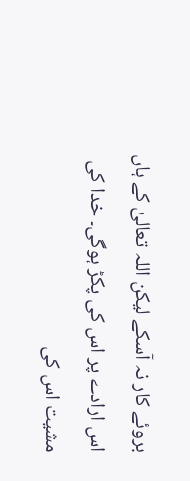بروئے کار نہ آسکے لیکن اللہ تعالیٰ کے ہاں اس ارادے پر اس کی پکڑ ہوگی۔ خدا کی مشیت اس کی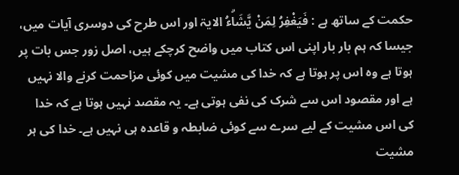حکمت کے ساتھ ہے : فَيَغْفِرُ لِمَنْ يَّشَاۗءُ الایۃ اور اس طرح کی دوسری آیات میں، جیسا کہ ہم بار بار اپنی اس کتاب میں واضح کرچکے ہیں، اصل زور جس بات پر ہوتا ہے وہ اس پر ہوتا ہے کہ خدا کی مشیت میں کوئی مزاحمت کرنے والا نہیں ہے اور مقصود اس سے شرک کی نفی ہوتی ہے۔ یہ مقصد نہیں ہوتا ہے کہ خدا کی اس مشیت کے لیے سرے سے کوئی ضابطہ و قاعدہ ہی نہیں ہے۔ خدا کی ہر مشیت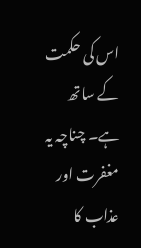اس کی حکمت کے ساتھ ہے۔ چناچہ یہ مغفرت اور عذاب کا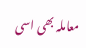معاملہ بھی اسی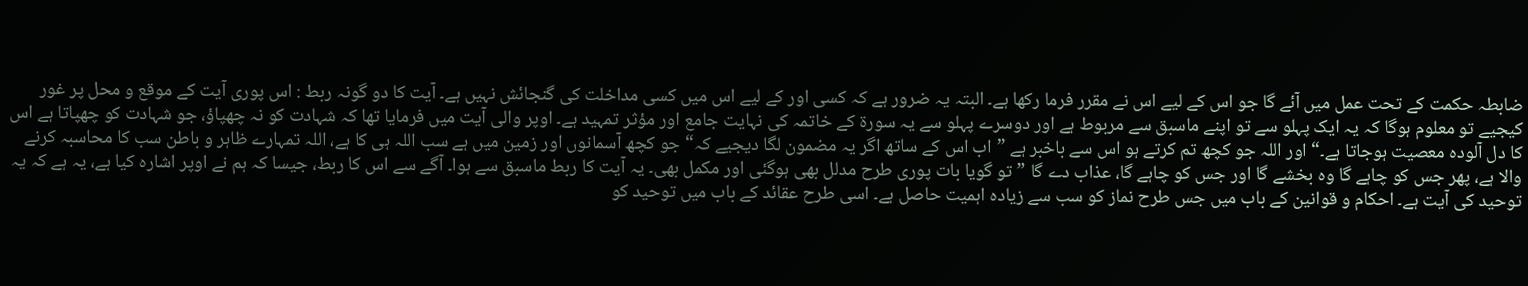ضابطہ حکمت کے تحت عمل میں آئے گا جو اس کے لیے اس نے مقرر فرما رکھا ہے۔ البتہ یہ ضرور ہے کہ کسی اور کے لیے اس میں کسی مداخلت کی گنجائش نہیں ہے۔ آیت کا دو گونہ ربط : اس پوری آیت کے موقع و محل پر غور کیجیے تو معلوم ہوگا کہ یہ ایک پہلو سے تو اپنے ماسبق سے مربوط ہے اور دوسرے پہلو سے یہ سورة کے خاتمہ کی نہایت جامع اور مؤثر تمہید ہے۔ اوپر والی آیت میں فرمایا تھا کہ شہادت کو نہ چھپاؤ، جو شہادت کو چھپاتا ہے اس کا دل آلودہ معصیت ہوجاتا ہے۔“ اور اللہ جو کچھ تم کرتے ہو اس سے باخبر ہے ”اب اس کے ساتھ اگر یہ مضمون لگا دیجیے کہ“ جو کچھ آسمانوں اور زمین میں ہے سب اللہ ہی کا ہے، اللہ تمہارے ظاہر و باطن سب کا محاسبہ کرنے والا ہے، پھر جس کو چاہے گا وہ بخشے گا اور جس کو چاہے گا، عذاب دے گا ”تو گویا بات پوری طرح مدلل بھی ہوگئی اور مکمل بھی۔ یہ آیت کا ربط ماسبق سے ہوا۔ آگے سے اس کا ربط، جیسا کہ ہم نے اوپر اشارہ کیا ہے، یہ ہے کہ یہ توحید کی آیت ہے۔ احکام و قوانین کے باب میں جس طرح نماز کو سب سے زیادہ اہمیت حاصل ہے۔ اسی طرح عقائد کے باب میں توحید کو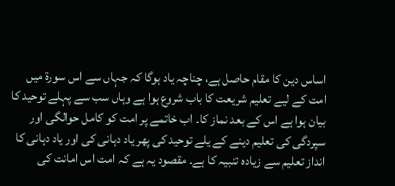اساس دین کا مقام حاصل ہے، چناچہ یاد ہوگا کہ جہاں سے اس سورة میں امت کے لیے تعلیم شریعت کا باب شروع ہوا ہے وہاں سب سے پہلے توحید کا بیان ہوا ہے اس کے بعد نماز کا۔ اب خاتمے پر امت کو کامل حوالگی اور سپردگی کی تعلیم دینے کے یلے توحید کی پھر یاد دہانی کی اور یاد دہانی کا انداز تعلیم سے زیادہ تنبیہ کا ہے۔ مقصود یہ ہے کہ امت اس امانت کی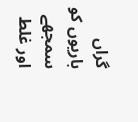گراں باریوں کو سمجھے اور غلط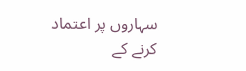سہاروں پر اعتماد کرنے کے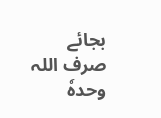بجائے صرف اللہ وحدہٗ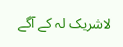لاشریک لہ کے آگے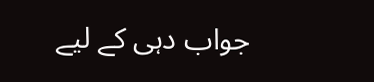جواب دہی کے لیے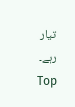تیار رہے۔
Top